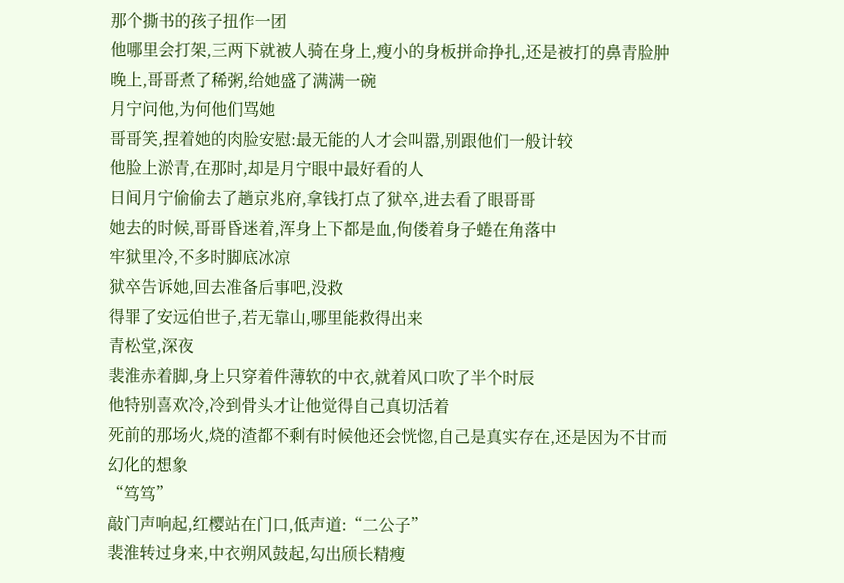那个撕书的孩子扭作一团
他哪里会打架,三两下就被人骑在身上,瘦小的身板拼命挣扎,还是被打的鼻青脸肿
晚上,哥哥煮了稀粥,给她盛了满满一碗
月宁问他,为何他们骂她
哥哥笑,捏着她的肉脸安慰:最无能的人才会叫嚣,别跟他们一般计较
他脸上淤青,在那时,却是月宁眼中最好看的人
日间月宁偷偷去了趟京兆府,拿钱打点了狱卒,进去看了眼哥哥
她去的时候,哥哥昏迷着,浑身上下都是血,佝偻着身子蜷在角落中
牢狱里冷,不多时脚底冰凉
狱卒告诉她,回去准备后事吧,没救
得罪了安远伯世子,若无靠山,哪里能救得出来
青松堂,深夜
裴淮赤着脚,身上只穿着件薄软的中衣,就着风口吹了半个时辰
他特别喜欢冷,冷到骨头才让他觉得自己真切活着
死前的那场火,烧的渣都不剩有时候他还会恍惚,自己是真实存在,还是因为不甘而幻化的想象
“笃笃”
敲门声响起,红樱站在门口,低声道:“二公子”
裴淮转过身来,中衣朔风鼓起,勾出颀长精瘦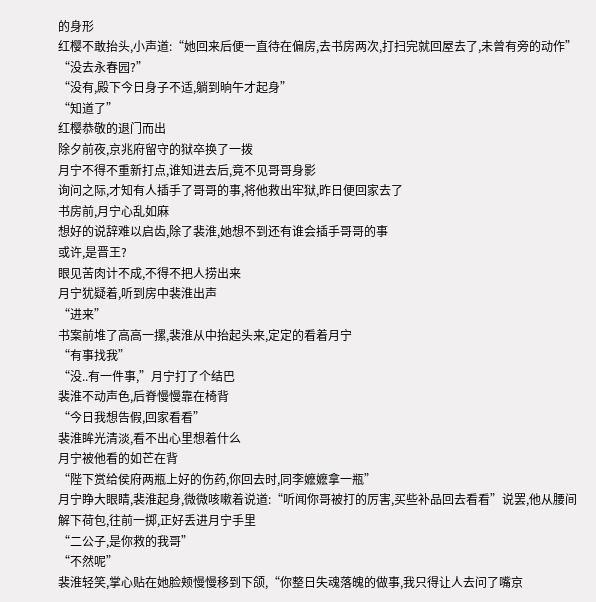的身形
红樱不敢抬头,小声道:“她回来后便一直待在偏房,去书房两次,打扫完就回屋去了,未曾有旁的动作”
“没去永春园?”
“没有,殿下今日身子不适,躺到晌午才起身”
“知道了”
红樱恭敬的退门而出
除夕前夜,京兆府留守的狱卒换了一拨
月宁不得不重新打点,谁知进去后,竟不见哥哥身影
询问之际,才知有人插手了哥哥的事,将他救出牢狱,昨日便回家去了
书房前,月宁心乱如麻
想好的说辞难以启齿,除了裴淮,她想不到还有谁会插手哥哥的事
或许,是晋王?
眼见苦肉计不成,不得不把人捞出来
月宁犹疑着,听到房中裴淮出声
“进来”
书案前堆了高高一摞,裴淮从中抬起头来,定定的看着月宁
“有事找我”
“没..有一件事,”月宁打了个结巴
裴淮不动声色,后脊慢慢靠在椅背
“今日我想告假,回家看看”
裴淮眸光清淡,看不出心里想着什么
月宁被他看的如芒在背
“陛下赏给侯府两瓶上好的伤药,你回去时,同李嬷嬷拿一瓶”
月宁睁大眼睛,裴淮起身,微微咳嗽着说道:“听闻你哥被打的厉害,买些补品回去看看”说罢,他从腰间解下荷包,往前一掷,正好丢进月宁手里
“二公子,是你救的我哥”
“不然呢”
裴淮轻笑,掌心贴在她脸颊慢慢移到下颌,“你整日失魂落魄的做事,我只得让人去问了嘴京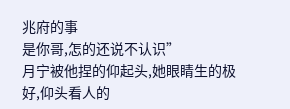兆府的事
是你哥,怎的还说不认识”
月宁被他捏的仰起头,她眼睛生的极好,仰头看人的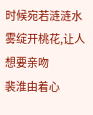时候宛若涟涟水雾绽开桃花,让人想要亲吻
裴淮由着心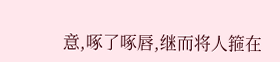意,啄了啄唇,继而将人箍在